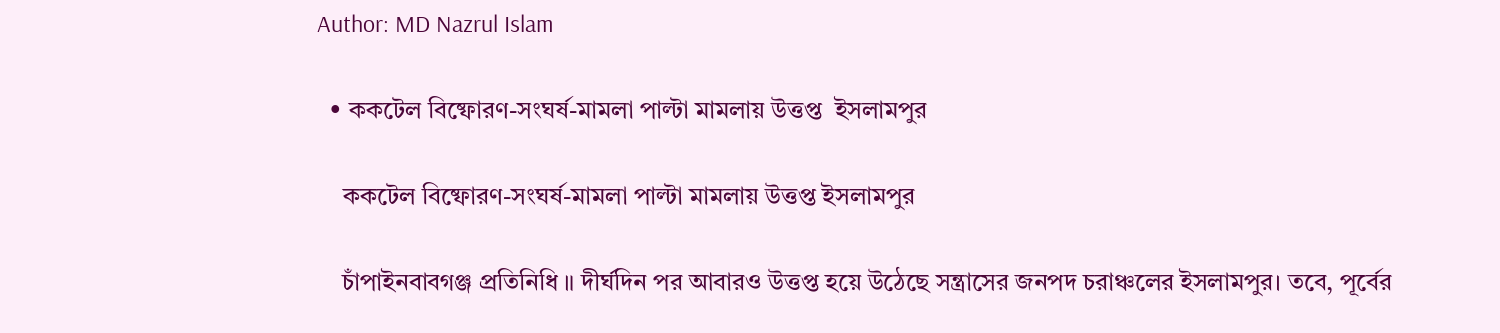Author: MD Nazrul Islam

  • ককটেল বিষ্ফোরণ-সংঘর্ষ-মামলা পাল্টা মামলায় উত্তপ্ত  ইসলামপুর

    ককটেল বিষ্ফোরণ-সংঘর্ষ-মামলা পাল্টা মামলায় উত্তপ্ত ইসলামপুর

    চাঁপাইনবাবগঞ্জ প্রতিনিধি ॥ দীর্ঘদিন পর আবারও উত্তপ্ত হয়ে উঠেছে সন্ত্রাসের জনপদ চরাঞ্চলের ইসলামপুর। তবে, পূর্বের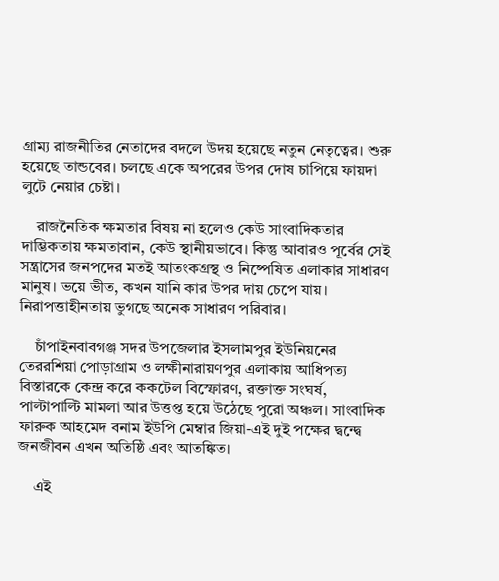গ্রাম্য রাজনীতির নেতাদের বদলে উদয় হয়েছে নতুন নেতৃত্বের। শুরু হয়েছে তান্ডবের। চলছে একে অপরের উপর দোষ চাপিয়ে ফায়দা লুটে নেয়ার চেষ্টা।

    রাজনৈতিক ক্ষমতার বিষয় না হলেও কেউ সাংবাদিকতার দাম্ভিকতায় ক্ষমতাবান, কেউ স্থানীয়ভাবে। কিন্তু আবারও পূর্বের সেই সন্ত্রাসের জনপদের মতই আতংকগ্রস্থ ও নিষ্পেষিত এলাকার সাধারণ মানুষ। ভয়ে ভীত, কখন যানি কার উপর দায় চেপে যায়। নিরাপত্তাহীনতায় ভুগছে অনেক সাধারণ পরিবার।

    চাঁপাইনবাবগঞ্জ সদর উপজেলার ইসলামপুর ইউনিয়নের তেররশিয়া পোড়াগ্রাম ও লক্ষীনারায়ণপুর এলাকায় আধিপত্য বিস্তারকে কেন্দ্র করে ককটেল বিস্ফোরণ, রক্তাক্ত সংঘর্ষ, পাল্টাপাল্টি মামলা আর উত্তপ্ত হয়ে উঠেছে পুরো অঞ্চল। সাংবাদিক ফারুক আহমেদ বনাম ইউপি মেম্বার জিয়া-এই দুই পক্ষের দ্বন্দ্বে জনজীবন এখন অতিষ্ঠি এবং আতঙ্কিত।

    এই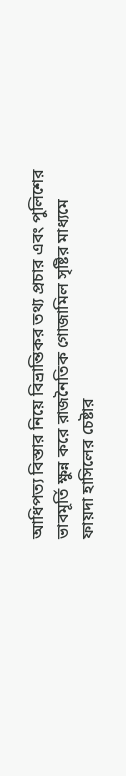আধিপত্য বিস্তার নিয়ে বিভ্রান্তিকর তথ্য প্রচার এবং পুলিশের ভাবমূর্তি ক্ষুন্ন করে রাজনৈতিক গোজামিল সৃষ্টির মাধ্যমে ফায়দা হাসিলের চেষ্টার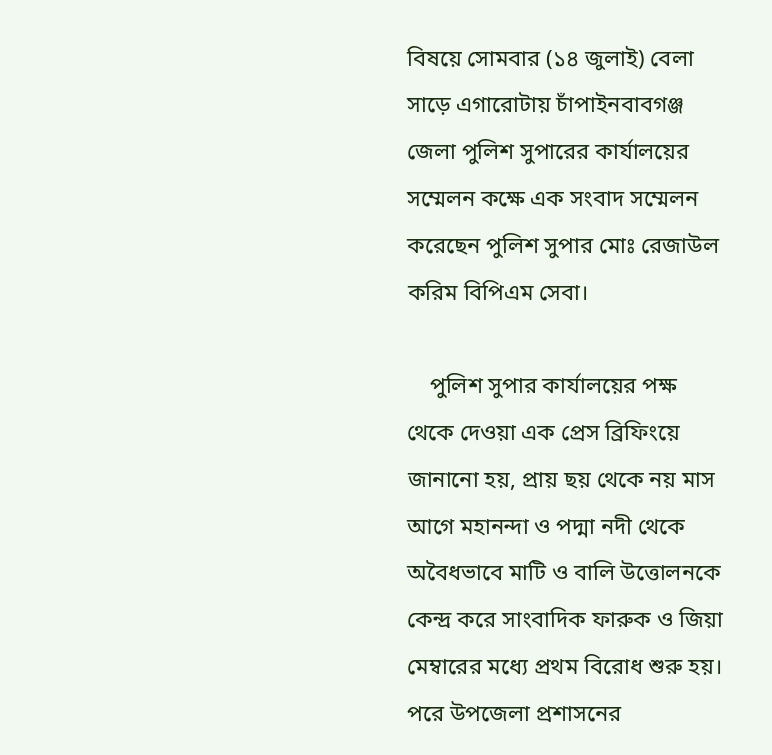বিষয়ে সোমবার (১৪ জুলাই) বেলা সাড়ে এগারোটায় চাঁপাইনবাবগঞ্জ জেলা পুলিশ সুপারের কার্যালয়ের সম্মেলন কক্ষে এক সংবাদ সম্মেলন করেছেন পুলিশ সুপার মোঃ রেজাউল করিম বিপিএম সেবা।

    পুলিশ সুপার কার্যালয়ের পক্ষ থেকে দেওয়া এক প্রেস ব্রিফিংয়ে জানানো হয়, প্রায় ছয় থেকে নয় মাস আগে মহানন্দা ও পদ্মা নদী থেকে অবৈধভাবে মাটি ও বালি উত্তোলনকে কেন্দ্র করে সাংবাদিক ফারুক ও জিয়া মেম্বারের মধ্যে প্রথম বিরোধ শুরু হয়। পরে উপজেলা প্রশাসনের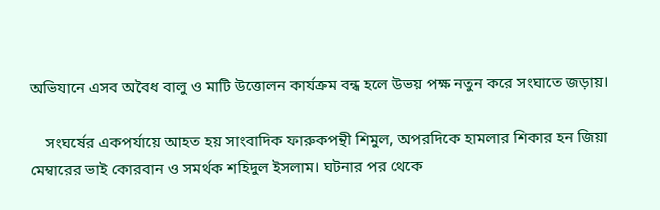অভিযানে এসব অবৈধ বালু ও মাটি উত্তোলন কার্যক্রম বন্ধ হলে উভয় পক্ষ নতুন করে সংঘাতে জড়ায়।

    সংঘর্ষের একপর্যায়ে আহত হয় সাংবাদিক ফারুকপন্থী শিমুল, অপরদিকে হামলার শিকার হন জিয়া মেম্বারের ভাই কোরবান ও সমর্থক শহিদুল ইসলাম। ঘটনার পর থেকে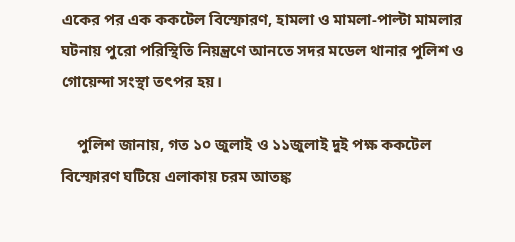একের পর এক ককটেল বিস্ফোরণ, হামলা ও মামলা-পাল্টা মামলার ঘটনায় পুরো পরিস্থিতি নিয়ন্ত্রণে আনতে সদর মডেল থানার পুলিশ ও গোয়েন্দা সংস্থা তৎপর হয়।

    পুলিশ জানায়, গত ১০ জুলাই ও ১১জুলাই দুই পক্ষ ককটেল বিস্ফোরণ ঘটিয়ে এলাকায় চরম আতঙ্ক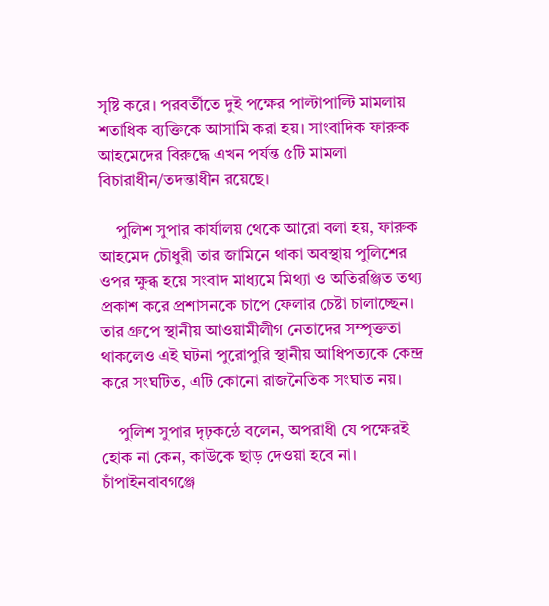সৃষ্টি করে। পরবর্তীতে দুই পক্ষের পাল্টাপাল্টি মামলায় শতাধিক ব্যক্তিকে আসামি করা হয়। সাংবাদিক ফারুক আহমেদের বিরুদ্ধে এখন পর্যন্ত ৫টি মামলা বিচারাধীন/তদন্তাধীন রয়েছে।

    পুলিশ সুপার কার্যালয় থেকে আরো বলা হয়, ফারুক আহমেদ চৌধুরী তার জামিনে থাকা অবস্থায় পুলিশের ওপর ক্ষুব্ধ হয়ে সংবাদ মাধ্যমে মিথ্যা ও অতিরঞ্জিত তথ্য প্রকাশ করে প্রশাসনকে চাপে ফেলার চেষ্টা চালাচ্ছেন। তার গ্রুপে স্থানীয় আওয়ামীলীগ নেতাদের সম্পৃক্ততা থাকলেও এই ঘটনা পুরোপুরি স্থানীয় আধিপত্যকে কেন্দ্র করে সংঘটিত, এটি কোনো রাজনৈতিক সংঘাত নয়।

    পুলিশ সুপার দৃঢ়কন্ঠে বলেন, অপরাধী যে পক্ষেরই হোক না কেন, কাউকে ছাড় দেওয়া হবে না। চাঁপাইনবাবগঞ্জে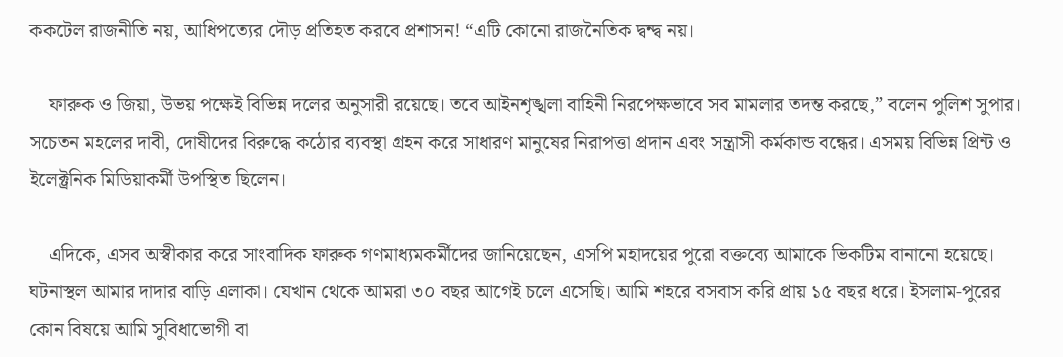ককটেল রাজনীতি নয়, আধিপত্যের দৌড় প্রতিহত করবে প্রশাসন! “এটি কোনো রাজনৈতিক দ্বন্দ্ব নয়।

    ফারুক ও জিয়া, উভয় পক্ষেই বিভিন্ন দলের অনুসারী রয়েছে। তবে আইনশৃঙ্খলা বাহিনী নিরপেক্ষভাবে সব মামলার তদন্ত করছে,” বলেন পুলিশ সুপার। সচেতন মহলের দাবী, দোষীদের বিরুদ্ধে কঠোর ব্যবস্থা গ্রহন করে সাধারণ মানুষের নিরাপত্তা প্রদান এবং সন্ত্রাসী কর্মকান্ড বন্ধের। এসময় বিভিন্ন প্রিন্ট ও ইলেক্ট্রনিক মিডিয়াকর্মী উপস্থিত ছিলেন।

    এদিকে, এসব অস্বীকার করে সাংবাদিক ফারুক গণমাধ্যমকর্মীদের জানিয়েছেন, এসপি মহাদয়ের পুরো বক্তব্যে আমাকে ভিকটিম বানানো হয়েছে। ঘটনাস্থল আমার দাদার বাড়ি এলাকা। যেখান থেকে আমরা ৩০ বছর আগেই চলে এসেছি। আমি শহরে বসবাস করি প্রায় ১৫ বছর ধরে। ইসলাম-পুরের কোন বিষয়ে আমি সুবিধাভোগী বা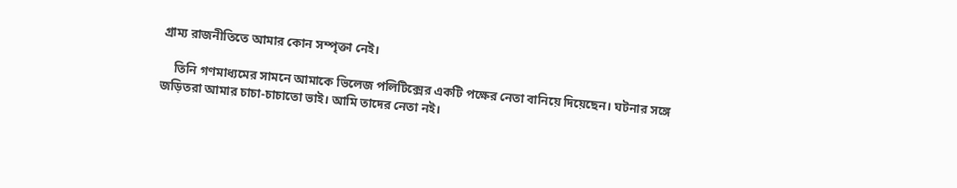গ্রাম্য রাজনীতিতে আমার কোন সম্পৃক্তা নেই।

    তিনি গণমাধ্যমের সামনে আমাকে ভিলেজ পলিটিক্সের একটি পক্ষের নেতা বানিয়ে দিয়েছেন। ঘটনার সঙ্গে জড়িতরা আমার চাচা-চাচাতো ভাই। আমি তাদের নেতা নই।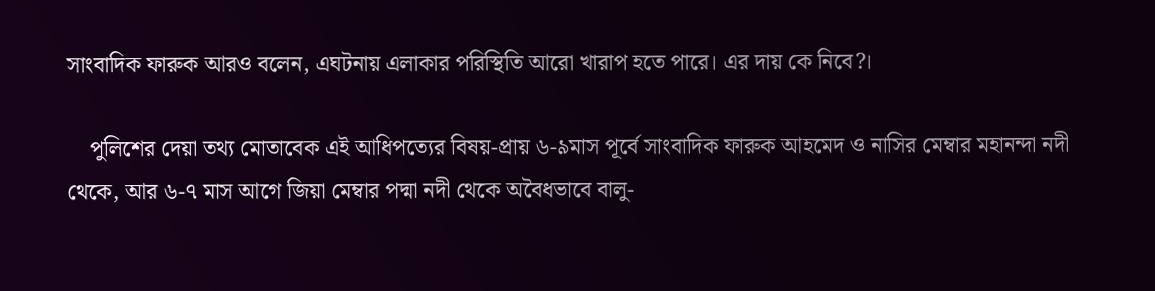সাংবাদিক ফারুক আরও বলেন, এঘটনায় এলাকার পরিস্থিতি আরো খারাপ হতে পারে। এর দায় কে নিবে?।

    পুলিশের দেয়া তথ্য মোতাবেক এই আধিপত্যের বিষয়-প্রায় ৬-৯মাস পূর্বে সাংবাদিক ফারুক আহমেদ ও নাসির মেম্বার মহানন্দা নদী থেকে, আর ৬-৭ মাস আগে জিয়া মেম্বার পদ্মা নদী থেকে অবৈধভাবে বালু-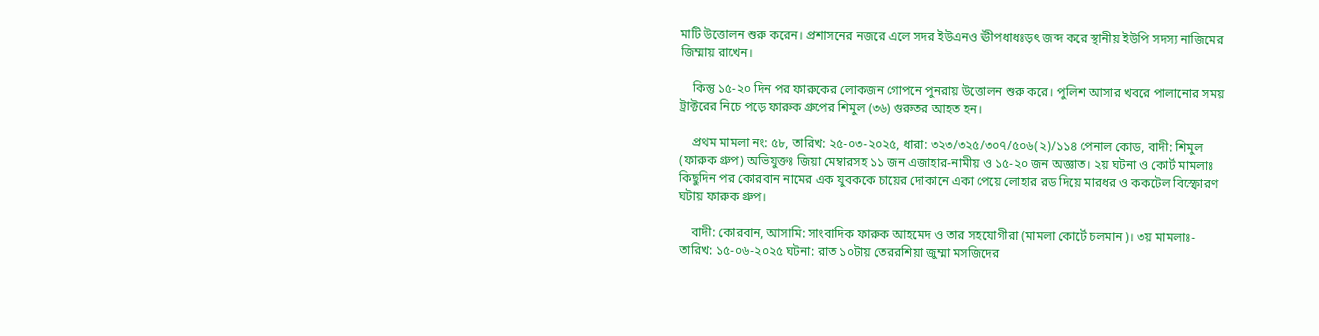মাটি উত্তোলন শুরু করেন। প্রশাসনের নজরে এলে সদর ইউএনও ঊীপধাধঃড়ৎ জব্দ করে স্থানীয় ইউপি সদস্য নাজিমের জিম্মায় রাখেন।

    কিন্তু ১৫-২০ দিন পর ফারুকের লোকজন গোপনে পুনরায় উত্তোলন শুরু করে। পুলিশ আসার খবরে পালানোর সময় ট্রাক্টরের নিচে পড়ে ফারুক গ্রুপের শিমুল (৩৬) গুরুতর আহত হন।

    প্রথম মামলা নং: ৫৮, তারিখ: ২৫-০৩-২০২৫, ধারা: ৩২৩/৩২৫/৩০৭/৫০৬(২)/১১৪ পেনাল কোড, বাদী: শিমুল (ফারুক গ্রুপ) অভিযুক্তঃ জিয়া মেম্বারসহ ১১ জন এজাহার-নামীয় ও ১৫-২০ জন অজ্ঞাত। ২য় ঘটনা ও কোর্ট মামলাঃ কিছুদিন পর কোরবান নামের এক যুবককে চায়ের দোকানে একা পেয়ে লোহার রড দিয়ে মারধর ও ককটেল বিস্ফোরণ ঘটায় ফারুক গ্রুপ।

    বাদী: কোরবান, আসামি: সাংবাদিক ফারুক আহমেদ ও তার সহযোগীরা (মামলা কোর্টে চলমান)। ৩য় মামলাঃ- তারিখ: ১৫-০৬-২০২৫ ঘটনা: রাত ১০টায় তেররশিয়া জুম্মা মসজিদের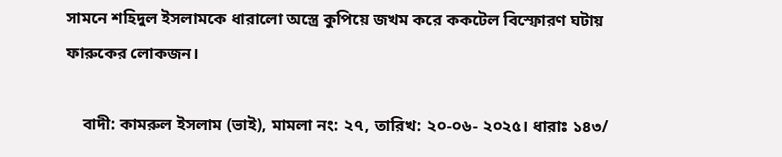সামনে শহিদুল ইসলামকে ধারালো অস্ত্রে কুপিয়ে জখম করে ককটেল বিস্ফোরণ ঘটায় ফারুকের লোকজন।

    বাদী: কামরুল ইসলাম (ভাই), মামলা নং: ২৭, তারিখ: ২০-০৬- ২০২৫। ধারাঃ ১৪৩/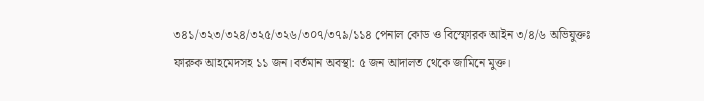৩৪১/৩২৩/৩২৪/৩২৫/৩২৬/৩০৭/৩৭৯/১১৪ পেনাল কোড ও বিস্ফোরক আইন ৩/৪/৬ অভিযুক্তঃ ফারুক আহমেদসহ ১১ জন।বর্তমান অবস্থা: ৫ জন আদালত থেকে জামিনে মুক্ত।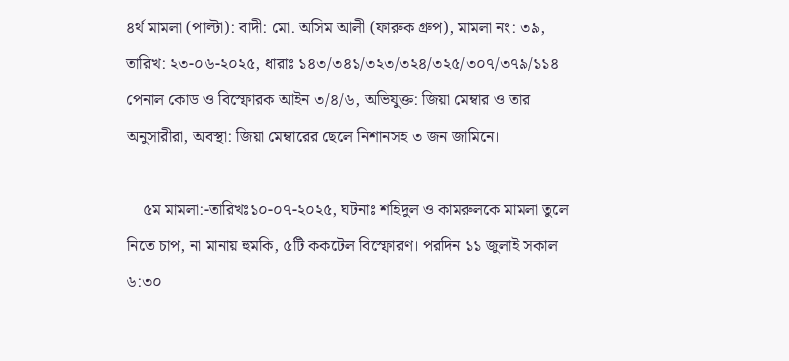৪র্থ মামলা (পাল্টা): বাদী: মো. অসিম আলী (ফারুক গ্রুপ), মামলা নং: ৩৯, তারিখ: ২৩-০৬-২০২৫, ধারাঃ ১৪৩/৩৪১/৩২৩/৩২৪/৩২৫/৩০৭/৩৭৯/১১৪ পেনাল কোড ও বিস্ফোরক আইন ৩/৪/৬, অভিযুক্ত: জিয়া মেম্বার ও তার অনুসারীরা, অবস্থা: জিয়া মেম্বারের ছেলে নিশানসহ ৩ জন জামিনে।

    ৫ম মামলা:-তারিখঃ১০-০৭-২০২৫, ঘটনাঃ শহিদুল ও কামরুলকে মামলা তুলে নিতে চাপ, না মানায় হুমকি, ৫টি ককটেল বিস্ফোরণ। পরদিন ১১ জুলাই সকাল ৬:৩০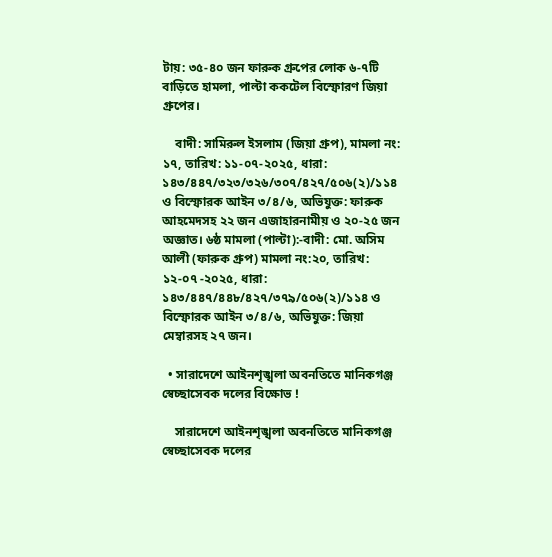টায়: ৩৫-৪০ জন ফারুক গ্রুপের লোক ৬-৭টি বাড়িতে হামলা, পাল্টা ককটেল বিস্ফোরণ জিয়া গ্রুপের।

    বাদী: সামিরুল ইসলাম (জিয়া গ্রুপ), মামলা নং: ১৭, তারিখ: ১১-০৭-২০২৫, ধারা: ১৪৩/৪৪৭/৩২৩/৩২৬/৩০৭/৪২৭/৫০৬(২)/১১৪ ও বিস্ফোরক আইন ৩/৪/৬, অভিযুক্ত: ফারুক আহমেদসহ ২২ জন এজাহারনামীয় ও ২০-২৫ জন অজ্ঞাত। ৬ষ্ঠ মামলা (পাল্টা):-বাদী: মো. অসিম আলী (ফারুক গ্রুপ) মামলা নং:২০, তারিখ: ১২-০৭ -২০২৫, ধারা: ১৪৩/৪৪৭/৪৪৮/৪২৭/৩৭৯/৫০৬(২)/১১৪ ও বিস্ফোরক আইন ৩/৪/৬, অভিযুক্ত: জিয়া মেম্বারসহ ২৭ জন।

  • সারাদেশে আইনশৃঙ্খলা অবনতিতে মানিকগঞ্জ স্বেচ্ছাসেবক দলের বিক্ষোভ !

    সারাদেশে আইনশৃঙ্খলা অবনতিতে মানিকগঞ্জ স্বেচ্ছাসেবক দলের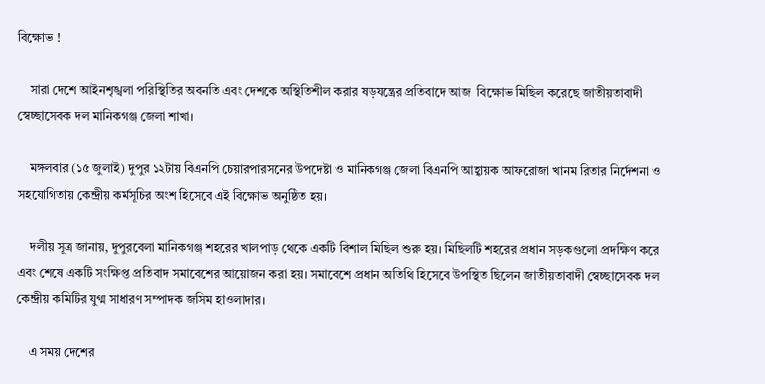বিক্ষোভ !

    সারা দেশে আইনশৃঙ্খলা পরিস্থিতির অবনতি এবং দেশকে অস্থিতিশীল করার ষড়যন্ত্রের প্রতিবাদে আজ  বিক্ষোভ মিছিল করেছে জাতীয়তাবাদী স্বেচ্ছাসেবক দল মানিকগঞ্জ জেলা শাখা।

    মঙ্গলবার (১৫ জুলাই) দুপুর ১২টায় বিএনপি চেয়ারপারসনের উপদেষ্টা ও মানিকগঞ্জ জেলা বিএনপি আহ্বায়ক আফরোজা খানম রিতার নির্দেশনা ও সহযোগিতায় কেন্দ্রীয় কর্মসূচির অংশ হিসেবে এই বিক্ষোভ অনুষ্ঠিত হয়।

    দলীয় সূত্র জানায়, দুপুরবেলা মানিকগঞ্জ শহরের খালপাড় থেকে একটি বিশাল মিছিল শুরু হয়। মিছিলটি শহরের প্রধান সড়কগুলো প্রদক্ষিণ করে এবং শেষে একটি সংক্ষিপ্ত প্রতিবাদ সমাবেশের আয়োজন করা হয়। সমাবেশে প্রধান অতিথি হিসেবে উপস্থিত ছিলেন জাতীয়তাবাদী স্বেচ্ছাসেবক দল কেন্দ্রীয় কমিটির যুগ্ম সাধারণ সম্পাদক জসিম হাওলাদার।

    এ সময় দেশের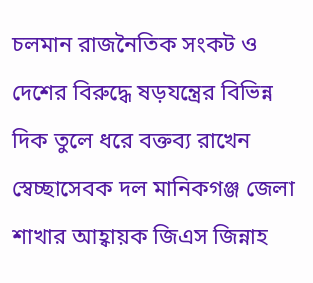চলমান রাজনৈতিক সংকট ও দেশের বিরুদ্ধে ষড়যন্ত্রের বিভিন্ন দিক তুলে ধরে বক্তব্য রাখেন স্বেচ্ছাসেবক দল মানিকগঞ্জ জেলা শাখার আহ্বায়ক জিএস জিন্নাহ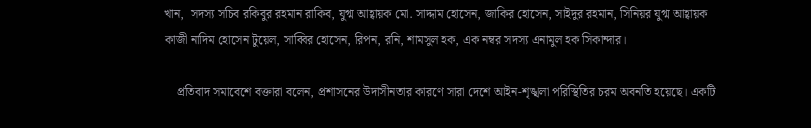খান,  সদস্য সচিব রকিবুর রহমান রাকিব, যুগ্ম আহ্বায়ক মো. সাদ্দাম হোসেন, জাকির হোসেন, সাইদুর রহমান, সিনিয়র যুগ্ম আহ্বায়ক কাজী নাদিম হোসেন টুয়েল, সাব্বির হোসেন, রিপন, রনি, শামসুল হক, এক নম্বর সদস্য এনামুল হক সিকান্দার।

    প্রতিবাদ সমাবেশে বক্তারা বলেন, প্রশাসনের উদাসীনতার কারণে সারা দেশে আইন-শৃঙ্খলা পরিস্থিতির চরম অবনতি হয়েছে। একটি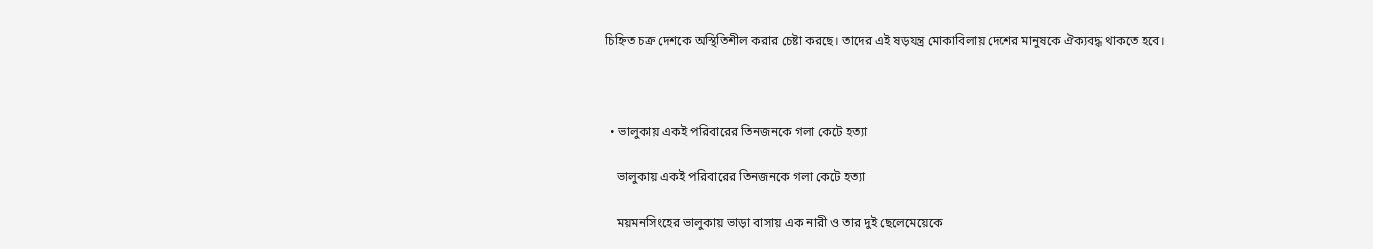চিহ্নিত চক্র দেশকে অস্থিতিশীল করার চেষ্টা করছে। তাদের এই ষড়যন্ত্র মোকাবিলায় দেশের মানুষকে ঐক্যবদ্ধ থাকতে হবে।



  • ভালুকায় একই পরিবারের তিনজনকে গলা কেটে হত্যা

    ভালুকায় একই পরিবারের তিনজনকে গলা কেটে হত্যা

    ময়মনসিংহের ভালুকায় ভাড়া বাসায় এক নারী ও তার দুই ছেলেমেয়েকে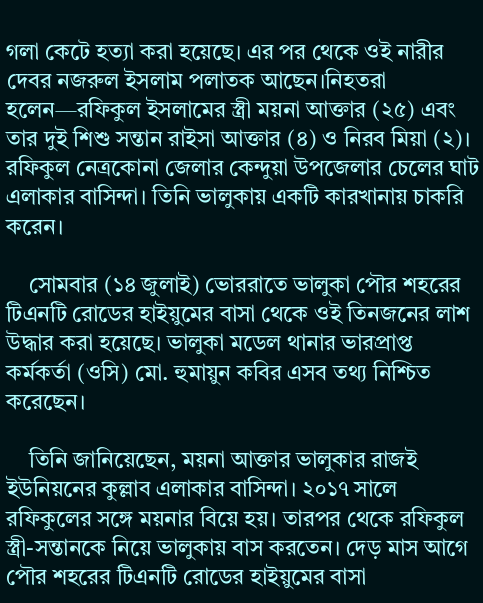গলা কেটে হত্যা করা হয়েছে। এর পর থেকে ওই নারীর দেবর নজরুল ইসলাম পলাতক আছেন।নিহতরা হলেন—রফিকুল ইসলামের স্ত্রী ময়না আক্তার (২৫) এবং তার দুই শিশু সন্তান রাইসা আক্তার (৪) ও নিরব মিয়া (২)। রফিকুল নেত্রকোনা জেলার কেন্দুয়া উপজেলার চেলের ঘাট এলাকার বাসিন্দা। তিনি ভালুকায় একটি কারখানায় চাকরি করেন।

    সোমবার (১৪ জুলাই) ভোররাতে ভালুকা পৌর শহরের টিএনটি রোডের হাইয়ুমের বাসা থেকে ওই তিনজনের লাশ উদ্ধার করা হয়েছে। ভালুকা মডেল থানার ভারপ্রাপ্ত কর্মকর্তা (ওসি) মো. হুমায়ুন কবির এসব তথ্য নিশ্চিত করেছেন।

    তিনি জানিয়েছেন, ময়না আক্তার ভালুকার রাজই ইউনিয়নের কুল্লাব এলাকার বাসিন্দা। ২০১৭ সালে রফিকুলের সঙ্গে ময়নার বিয়ে হয়। তারপর থেকে রফিকুল স্ত্রী-সন্তানকে নিয়ে ভালুকায় বাস করতেন। দেড় মাস আগে পৌর শহরের টিএনটি রোডের হাইয়ুমের বাসা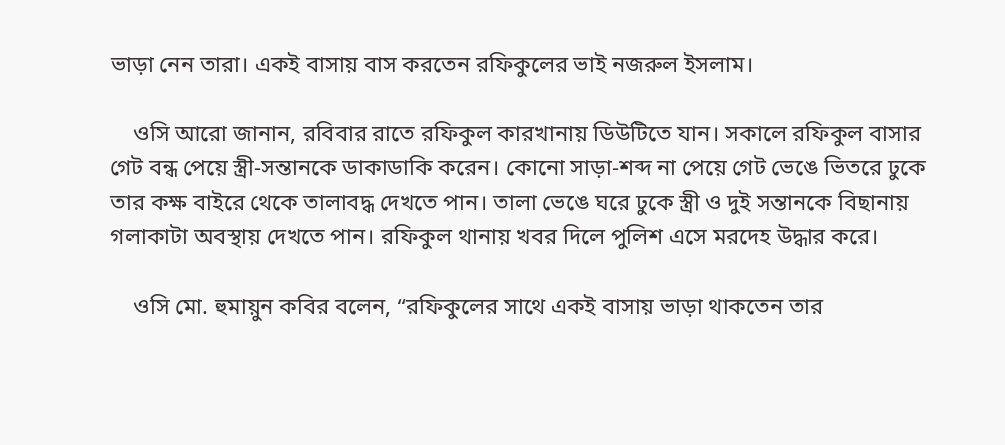ভাড়া নেন তারা। একই বাসায় বাস করতেন রফিকুলের ভাই নজরুল ইসলাম।

    ওসি আরো জানান, রবিবার রাতে রফিকুল কারখানায় ডিউটিতে যান। সকালে রফিকুল বাসার গেট বন্ধ পেয়ে স্ত্রী-সন্তানকে ডাকাডাকি করেন। কোনো সাড়া-শব্দ না পেয়ে গেট ভেঙে ভিতরে ঢুকে তার কক্ষ বাইরে থেকে তালাবদ্ধ দেখতে পান। তালা ভেঙে ঘরে ঢুকে স্ত্রী ও দুই সন্তানকে বিছানায় গলাকাটা অবস্থায় দেখতে পান। রফিকুল থানায় খবর দিলে পুলিশ এসে মরদেহ উদ্ধার করে।

    ওসি মো. হুমায়ুন কবির বলেন, “রফিকুলের সাথে একই বাসায় ভাড়া থাকতেন তার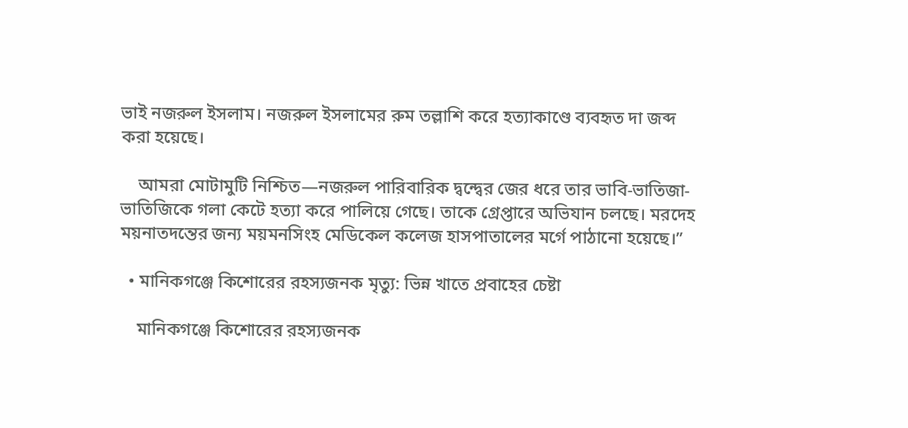ভাই নজরুল ইসলাম। নজরুল ইসলামের রুম তল্লাশি করে হত্যাকাণ্ডে ব্যবহৃত দা জব্দ করা হয়েছে।

    আমরা মোটামুটি নিশ্চিত—নজরুল পারিবারিক দ্বন্দ্বের জের ধরে তার ভাবি-ভাতিজা-ভাতিজিকে গলা কেটে হত্যা করে পালিয়ে গেছে। তাকে গ্রেপ্তারে অভিযান চলছে। মরদেহ ময়নাতদন্তের জন্য ময়মনসিংহ মেডিকেল কলেজ হাসপাতালের মর্গে পাঠানো হয়েছে।”

  • মানিকগঞ্জে কিশোরের রহস্যজনক মৃত্যু: ভিন্ন খাতে প্রবাহের চেষ্টা

    মানিকগঞ্জে কিশোরের রহস্যজনক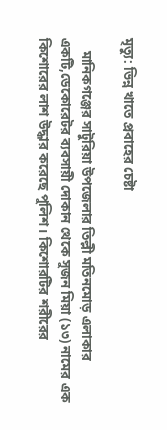মৃত্যু: ভিন্ন খাতে প্রবাহের চেষ্টা

    মানিকগঞ্জের সাটুরিয়া উপজেলার তিল্লী মতিনমোড় এলাকার একটি,ডেকোরেটর ব্যবসায়ী দোকান থেকে সুজন মিয়া (১৩) নামের এক কিশোরের লাশ উদ্ধার করেছে পুলিশ। কিশোরটির শরীরের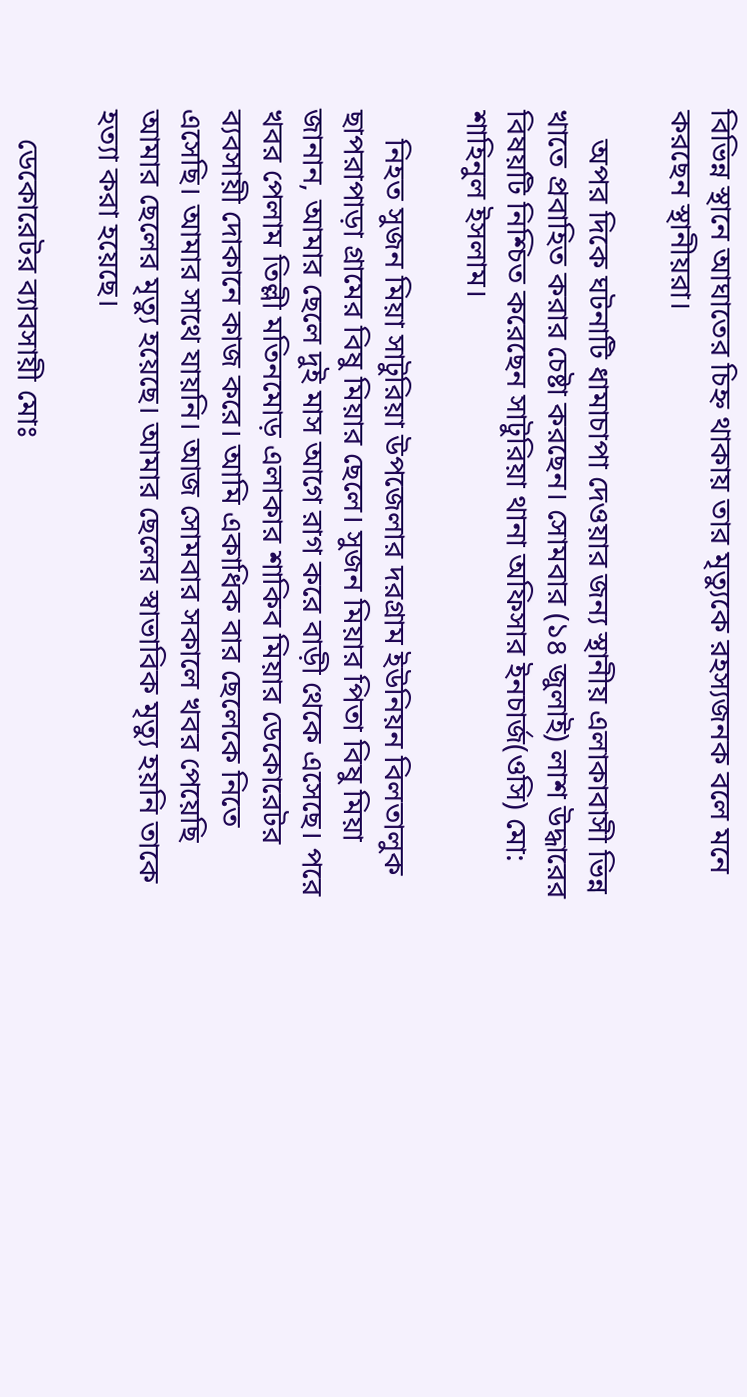বিভিন্ন স্থানে আঘাতের চিহ্ন থাকায় তার মৃত্যুকে রহস্যজনক বলে মনে করছেন স্থানীয়রা।

    অপর দিকে ঘটনাটি ধামাচাপা দেওয়ার জন্য স্থানীয় এলাকাবাসী ভিন্ন খাতে প্রবাহিত করার চেষ্টা করছেন। সোমবার (১৪ জুলাই) লাশ উদ্ধারের বিষয়টি নিশ্চিত করেছেন সাটুরিয়া থানা অফিসার ইনচার্জ(ওসি) মো: শাহিনুল ইসলাম।

    নিহত সুজন মিয়া সাটুরিয়া উপজেলার দরগ্রাম ইউনিয়ন বিলতালুক ছাপরাপাড়া গ্রামের বিষু মিয়ার ছেলে। সুজন মিয়ার পিতা বিষু মিয়া জানান, আমার ছেলে দুই মাস আগে রাগ করে বাড়ী থেকে এসেছে। পরে খবর পেলাম তিল্লী মতিনমোড় এলাকার শাকিব মিয়ার ডেকোরেটর ব্যবসায়ী দোকানে কাজ করে। আমি একাধিক বার ছেলেকে নিতে এসেছি। আমার সাথে যায়নি। আজ সোমবার সকালে খবর পেয়েছি আমার ছেলের মৃত্যু হয়েছে। আমার ছেলের স্বাভাবিক মৃত্যু হয়নি তাকে হত্যা করা হয়েছে।

    ডেকোরেটর ব্যাবসায়ী মোঃ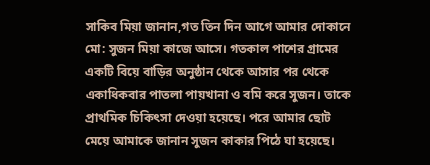সাকিব মিয়া জানান,গত তিন দিন আগে আমার দোকানে মো: সুজন মিয়া কাজে আসে। গতকাল পাশের গ্রামের একটি বিয়ে বাড়ির অনুষ্ঠান থেকে আসার পর থেকে একাধিকবার পাতলা পায়খানা ও বমি করে সুজন। তাকে প্রাথমিক চিকিৎসা দেওয়া হয়েছে। পরে আমার ছোট মেয়ে আমাকে জানান সুজন কাকার পিঠে ঘা হয়েছে।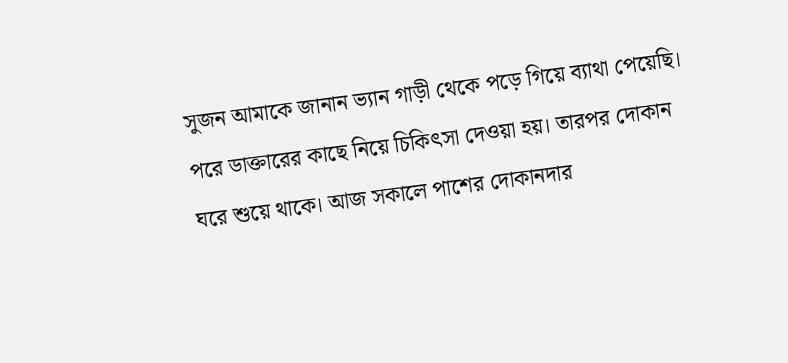সুজন আমাকে জানান ভ্যান গাড়ী থেকে পড়ে গিয়ে ব্যাথা পেয়েছি। পরে ডাক্তারের কাছে নিয়ে চিকিৎসা দেওয়া হয়। তারপর দোকান ঘরে শুয়ে থাকে। আজ সকালে পাশের দোকানদার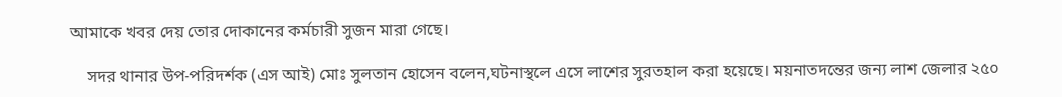আমাকে খবর দেয় তোর দোকানের কর্মচারী সুজন মারা গেছে।

    সদর থানার উপ-পরিদর্শক (এস আই) মোঃ সুলতান হোসেন বলেন,ঘটনাস্থলে এসে লাশের সুরতহাল করা হয়েছে। ময়নাতদন্তের জন্য লাশ জেলার ২৫০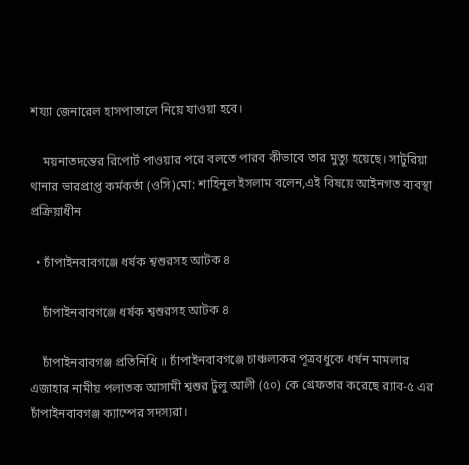শয্যা জেনারেল হাসপাতালে নিয়ে যাওয়া হবে।

    ময়নাতদন্তের রিপোর্ট পাওয়ার পরে বলতে পারব কীভাবে তার মুত্যু হয়েছে। সাটুরিয়া থানার ভারপ্রাপ্ত কর্মকর্তা (ওসি)মো: শাহিনুল ইসলাম বলেন,এই বিষয়ে আইনগত ব্যবস্থা প্রক্রিয়াধীন

  • চাঁপাইনবাবগঞ্জে ধর্ষক শ্বশুরসহ আটক ৪

    চাঁপাইনবাবগঞ্জে ধর্ষক শ্বশুরসহ আটক ৪

    চাঁপাইনবাবগঞ্জ প্রতিনিধি ॥ চাঁপাইনবাবগঞ্জে চাঞ্চল্যকর পূত্রবধুকে ধর্ষন মামলার এজাহার নামীয় পলাতক আসামী শ্বশুর টুলু আলী (৫০) কে গ্রেফতার করেছে র‌্যাব-৫ এর চাঁপাইনবাবগঞ্জ ক্যাম্পের সদস্যরা।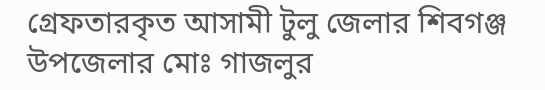গ্রেফতারকৃত আসামী টুলু জেলার শিবগঞ্জ উপজেলার মোঃ গাজলুর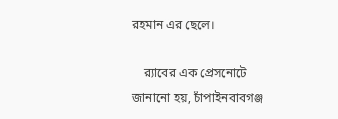রহমান এর ছেলে।

    র‌্যাবের এক প্রেসনোটে জানানো হয়, চাঁপাইনবাবগঞ্জ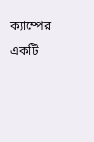ক্যাম্পের একটি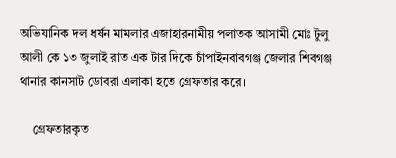অভিযানিক দল ধর্ষন মামলার এজাহারনামীয় পলাতক আসামী মোঃ টুলু আলী কে ১৩ জুলাই রাত এক টার দিকে চাঁপাইনবাবগঞ্জ জেলার শিবগঞ্জ থানার কানসাট ডোবরা এলাকা হতে গ্রেফতার করে।

    গ্রেফতারকৃত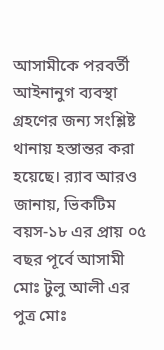আসামীকে পরবর্তী আইনানুগ ব্যবস্থা গ্রহণের জন্য সংশ্লিষ্ট থানায় হস্তান্তর করা হয়েছে। র‌্যাব আরও জানায়, ভিকটিম বয়স-১৮ এর প্রায় ০৫ বছর পূর্বে আসামী মোঃ টুলু আলী এর পুত্র মোঃ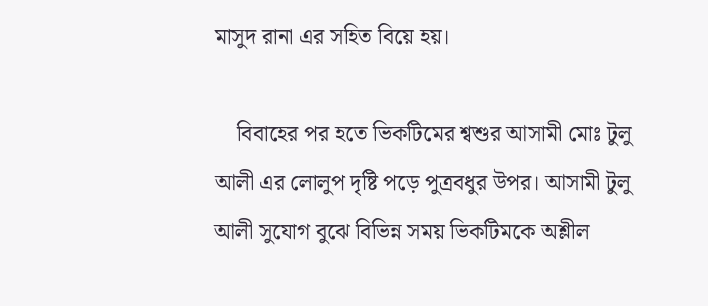মাসুদ রানা এর সহিত বিয়ে হয়।

    বিবাহের পর হতে ভিকটিমের শ্বশুর আসামী মোঃ টুলু আলী এর লোলুপ দৃষ্টি পড়ে পুত্রবধুর উপর। আসামী টুলু আলী সুযোগ বুঝে বিভিন্ন সময় ভিকটিমকে অশ্লীল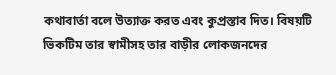কথাবার্তা বলে উত্যাক্ত করত এবং কুপ্রস্তাব দিত। বিষয়টি ভিকটিম তার স্বামীসহ তার বাড়ীর লোকজনদের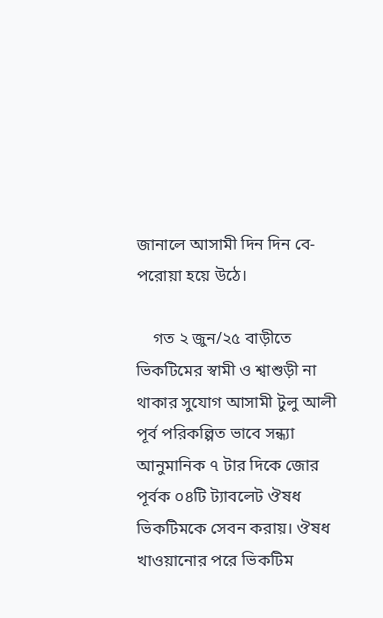জানালে আসামী দিন দিন বে-পরোয়া হয়ে উঠে।

    গত ২ জুন/২৫ বাড়ীতে ভিকটিমের স্বামী ও শ্বাশুড়ী না থাকার সুযোগ আসামী টুলু আলী পূর্ব পরিকল্পিত ভাবে সন্ধ্যা আনুমানিক ৭ টার দিকে জোর পূর্বক ০৪টি ট্যাবলেট ঔষধ ভিকটিমকে সেবন করায়। ঔষধ খাওয়ানোর পরে ভিকটিম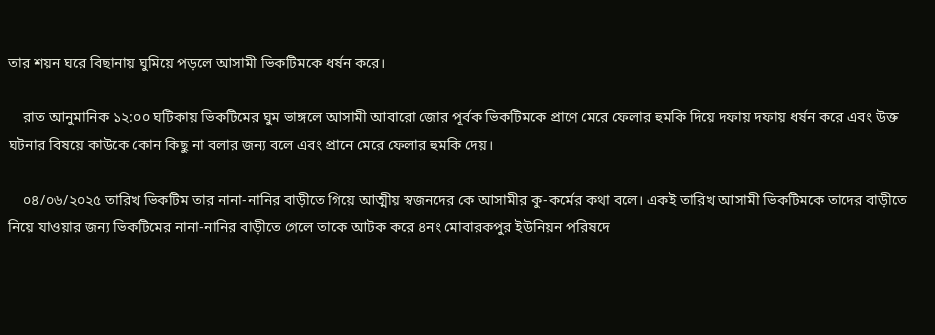তার শয়ন ঘরে বিছানায় ঘুমিয়ে পড়লে আসামী ভিকটিমকে ধর্ষন করে।

    রাত আনুমানিক ১২:০০ ঘটিকায় ভিকটিমের ঘুম ভাঙ্গলে আসামী আবারো জোর পূর্বক ভিকটিমকে প্রাণে মেরে ফেলার হুমকি দিয়ে দফায় দফায় ধর্ষন করে এবং উক্ত ঘটনার বিষয়ে কাউকে কোন কিছু না বলার জন্য বলে এবং প্রানে মেরে ফেলার হুমকি দেয়।

    ০৪/০৬/২০২৫ তারিখ ভিকটিম তার নানা-নানির বাড়ীতে গিয়ে আত্মীয় স্বজনদের কে আসামীর কু-কর্মের কথা বলে। একই তারিখ আসামী ভিকটিমকে তাদের বাড়ীতে নিয়ে যাওয়ার জন্য ভিকটিমের নানা-নানির বাড়ীতে গেলে তাকে আটক করে ৪নং মোবারকপুর ইউনিয়ন পরিষদে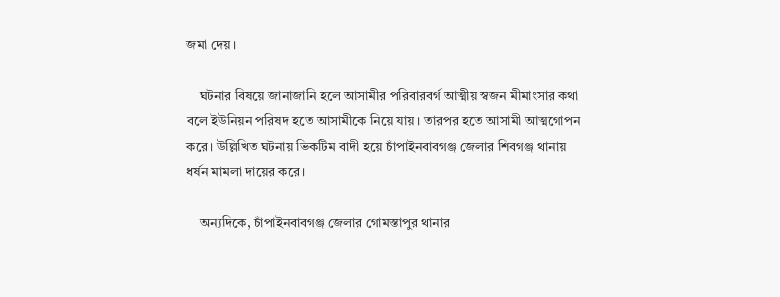জমা দেয়।

    ঘটনার বিষয়ে জানাজানি হলে আসামীর পরিবারবর্গ আত্মীয় স্বজন মীমাংসার কথা বলে ইউনিয়ন পরিষদ হতে আসামীকে নিয়ে যায়। তারপর হতে আসামী আত্মগোপন করে। উল্লিখিত ঘটনায় ভিকটিম বাদী হয়ে চাঁপাইনবাবগঞ্জ জেলার শিবগঞ্জ থানায় ধর্ষন মামলা দায়ের করে।

    অন্যদিকে, চাঁপাইনবাবগঞ্জ জেলার গোমস্তাপুর থানার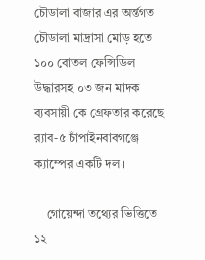চৌডালা বাজার এর অর্ন্তগত চৌডালা মাদ্রাসা মোড় হতে ১০০ বোতল ফেন্সিডিল উদ্ধারসহ ০৩ জন মাদক ব্যবসায়ী কে গ্রেফতার করেছে র‌্যাব-৫ চাঁপাইনবাবগঞ্জে ক্যাম্পের একটি দল।

    গোয়েন্দা তথ্যের ভিত্তিতে ১২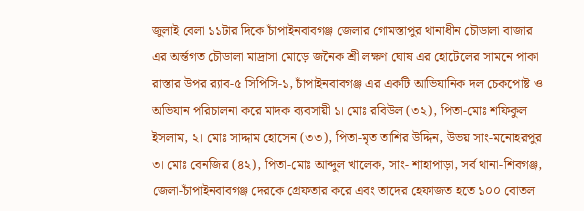জুলাই বেলা ১১টার দিকে চাঁপাইনবাবগঞ্জ জেলার গোমস্তাপুর থানাধীন চৌডালা বাজার এর অর্ন্তগত চৌডালা মাদ্রাসা মোড়ে জনৈক শ্রী লক্ষণ ঘোষ এর হোটেলের সামনে পাকা রাস্তার উপর র‌্যাব-৫ সিপিসি-১, চাঁপাইনবাবগঞ্জ এর একটি আভিযানিক দল চেকপোষ্ট ও অভিযান পরিচালনা করে মাদক ব্যবসায়ী ১। মোঃ রবিউল (৩২), পিতা-মোঃ শফিকুল ইসলাম, ২। মোঃ সাদ্দাম হোসেন (৩৩), পিতা-মৃত তাশির উদ্দিন, উভয় সাং-মনোহরপুর ৩। মোঃ বেনজির (৪২), পিতা-মোঃ আব্দুল খালেক, সাং- শাহাপাড়া, সর্ব থানা-শিবগঞ্জ, জেলা-চাঁপাইনবাবগঞ্জ দেরকে গ্রেফতার করে এবং তাদের হেফাজত হতে ১০০ বোতল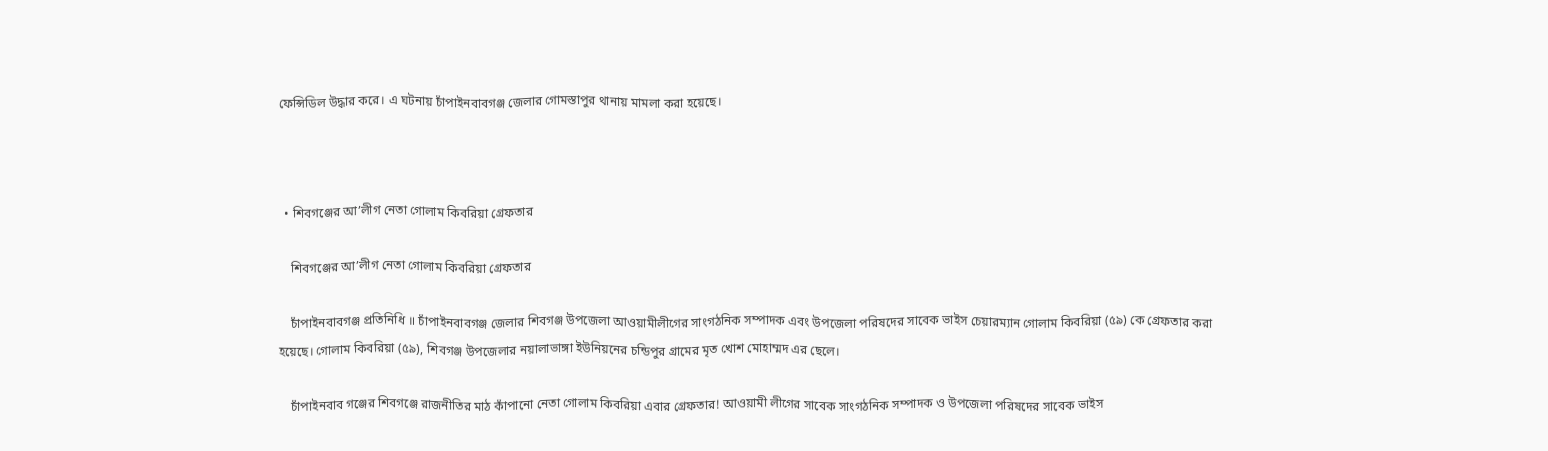ফেন্সিডিল উদ্ধার করে। এ ঘটনায় চাঁপাইনবাবগঞ্জ জেলার গোমস্তাপুর থানায় মামলা করা হয়েছে।



  • শিবগঞ্জের আ’লীগ নেতা গোলাম কিবরিয়া গ্রেফতার

    শিবগঞ্জের আ’লীগ নেতা গোলাম কিবরিয়া গ্রেফতার

    চাঁপাইনবাবগঞ্জ প্রতিনিধি ॥ চাঁপাইনবাবগঞ্জ জেলার শিবগঞ্জ উপজেলা আওয়ামীলীগের সাংগঠনিক সম্পাদক এবং উপজেলা পরিষদের সাবেক ভাইস চেয়ারম্যান গোলাম কিবরিয়া (৫৯) কে গ্রেফতার করা হয়েছে। গোলাম কিবরিয়া (৫৯), শিবগঞ্জ উপজেলার নয়ালাভাঙ্গা ইউনিয়নের চন্ডিপুর গ্রামের মৃত খোশ মোহাম্মদ এর ছেলে।

    চাঁপাইনবাব গঞ্জের শিবগঞ্জে রাজনীতির মাঠ কাঁপানো নেতা গোলাম কিবরিয়া এবার গ্রেফতার! আওয়ামী লীগের সাবেক সাংগঠনিক সম্পাদক ও উপজেলা পরিষদের সাবেক ভাইস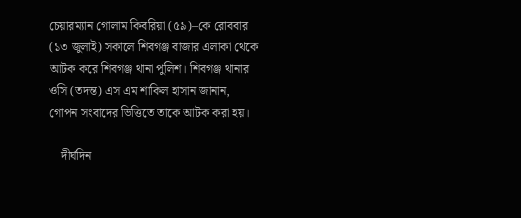চেয়ারম্যান গোলাম কিবরিয়া (৫৯)–কে রোববার (১৩ জুলাই) সকালে শিবগঞ্জ বাজার এলাকা থেকে আটক করে শিবগঞ্জ থানা পুলিশ। শিবগঞ্জ থানার ওসি (তদন্ত) এস এম শাকিল হাসান জানান, গোপন সংবাদের ভিত্তিতে তাকে আটক করা হয়।

    দীর্ঘদিন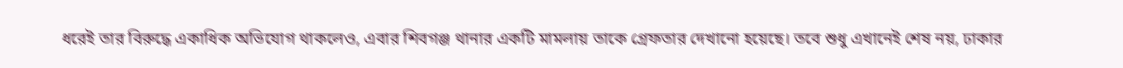ধরেই তার বিরুদ্ধে একাধিক অভিযোগ থাকলেও, এবার শিবগঞ্জ থানার একটি মামলায় তাকে গ্রেফতার দেখানো হয়েছে। তবে শুধু এখানেই শেষ নয়, ঢাকার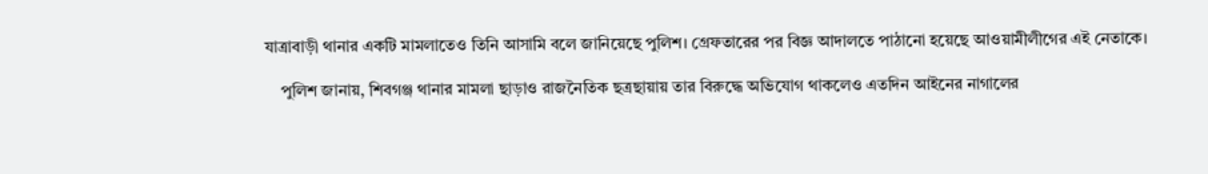যাত্রাবাড়ী থানার একটি মামলাতেও তিনি আসামি বলে জানিয়েছে পুলিশ। গ্রেফতারের পর বিজ্ঞ আদালতে পাঠানো হয়েছে আওয়ামীলীগের এই নেতাকে।

    পুলিশ জানায়, শিবগঞ্জ থানার মামলা ছাড়াও রাজনৈতিক ছত্রছায়ায় তার বিরুদ্ধে অভিযোগ থাকলেও এতদিন আইনের নাগালের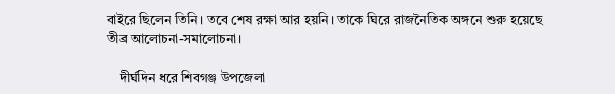বাইরে ছিলেন তিনি। তবে শেষ রক্ষা আর হয়নি। তাকে ঘিরে রাজনৈতিক অঙ্গনে শুরু হয়েছে তীব্র আলোচনা-সমালোচনা।

    দীর্ঘদিন ধরে শিবগঞ্জ উপজেলা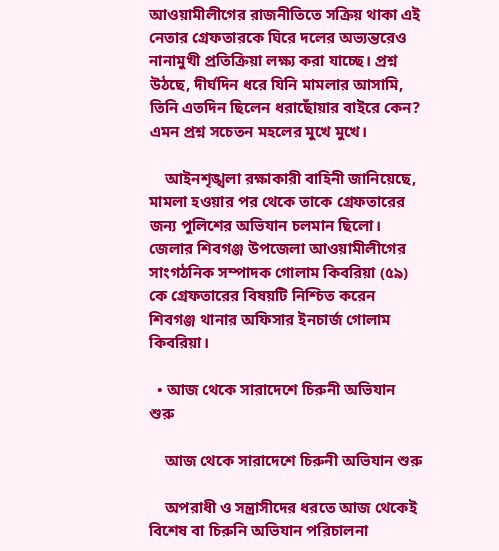আওয়ামীলীগের রাজনীতিতে সক্রিয় থাকা এই নেতার গ্রেফতারকে ঘিরে দলের অভ্যন্তরেও নানামুখী প্রতিক্রিয়া লক্ষ্য করা যাচ্ছে। প্রশ্ন উঠছে, দীর্ঘদিন ধরে যিনি মামলার আসামি, তিনি এতদিন ছিলেন ধরাছোঁয়ার বাইরে কেন? এমন প্রশ্ন সচেতন মহলের মুখে মুখে।

    আইনশৃঙ্খলা রক্ষাকারী বাহিনী জানিয়েছে, মামলা হওয়ার পর থেকে তাকে গ্রেফতারের জন্য পুলিশের অভিযান চলমান ছিলো। জেলার শিবগঞ্জ উপজেলা আওয়ামীলীগের সাংগঠনিক সম্পাদক গোলাম কিবরিয়া (৫৯) কে গ্রেফতারের বিষয়টি নিশ্চিত করেন শিবগঞ্জ থানার অফিসার ইনচার্জ গোলাম কিবরিয়া।

  • আজ থেকে সারাদেশে চিরুনী অভিযান শুরু

    আজ থেকে সারাদেশে চিরুনী অভিযান শুরু

    অপরাধী ও সন্ত্রাসীদের ধরতে আজ থেকেই বিশেষ বা চিরুনি অভিযান পরিচালনা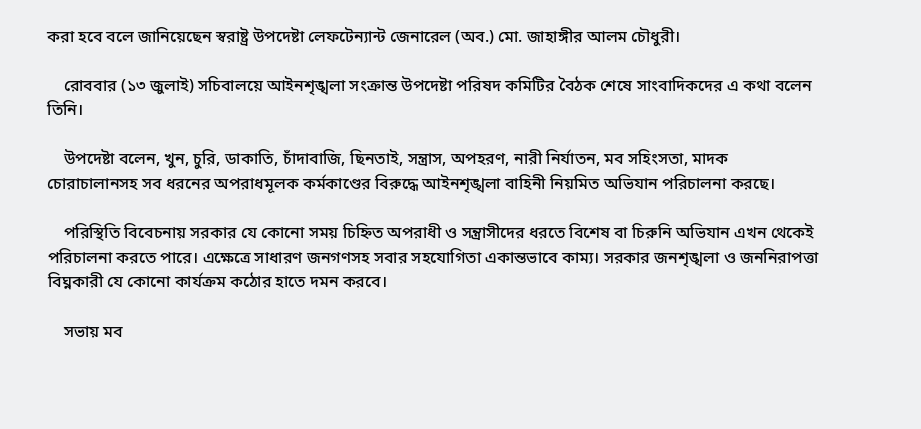করা হবে বলে জানিয়েছেন স্বরাষ্ট্র উপদেষ্টা লেফটেন্যান্ট জেনারেল (অব.) মো. জাহাঙ্গীর আলম চৌধুরী।

    রোববার (১৩ জুলাই) সচিবালয়ে আইনশৃঙ্খলা সংক্রান্ত উপদেষ্টা পরিষদ কমিটির বৈঠক শেষে সাংবাদিকদের এ কথা বলেন তিনি।

    উপদেষ্টা বলেন, খুন, চুরি, ডাকাতি, চাঁদাবাজি, ছিনতাই, সন্ত্রাস, অপহরণ, নারী নির্যাতন, মব সহিংসতা, মাদক চোরাচালানসহ সব ধরনের অপরাধমূলক কর্মকাণ্ডের বিরুদ্ধে আইনশৃঙ্খলা বাহিনী নিয়মিত অভিযান পরিচালনা করছে।

    পরিস্থিতি বিবেচনায় সরকার যে কোনো সময় চিহ্নিত অপরাধী ও সন্ত্রাসীদের ধরতে বিশেষ বা চিরুনি অভিযান এখন থেকেই পরিচালনা করতে পারে। এক্ষেত্রে সাধারণ জনগণসহ সবার সহযোগিতা একান্তভাবে কাম্য। সরকার জনশৃঙ্খলা ও জননিরাপত্তা বিঘ্নকারী যে কোনো কার্যক্রম কঠোর হাতে দমন করবে।

    সভায় মব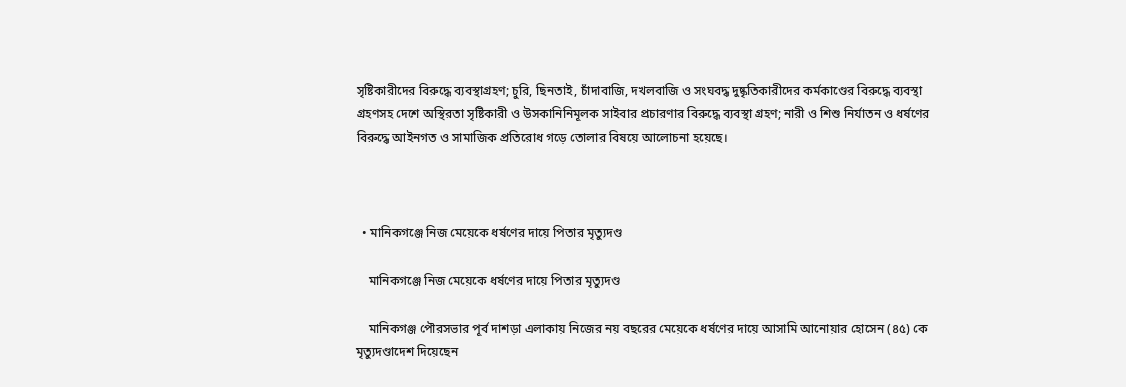সৃষ্টিকারীদের বিরুদ্ধে ব্যবস্থাগ্রহণ; চুরি, ছিনতাই, চাঁদাবাজি, দখলবাজি ও সংঘবদ্ধ দুষ্কৃতিকারীদের কর্মকাণ্ডের বিরুদ্ধে ব্যবস্থা গ্রহণসহ দেশে অস্থিরতা সৃষ্টিকারী ও উসকানিনিমূলক সাইবার প্রচারণার বিরুদ্ধে ব্যবস্থা গ্রহণ; নারী ও শিশু নির্যাতন ও ধর্ষণের বিরুদ্ধে আইনগত ও সামাজিক প্রতিরোধ গড়ে তোলার বিষয়ে আলোচনা হয়েছে।



  • মানিকগঞ্জে নিজ মেয়েকে ধর্ষণের দায়ে পিতার মৃত্যুদণ্ড

    মানিকগঞ্জে নিজ মেয়েকে ধর্ষণের দায়ে পিতার মৃত্যুদণ্ড

    মানিকগঞ্জ পৌরসভার পূর্ব দাশড়া এলাকায় নিজের নয় বছরের মেয়েকে ধর্ষণের দায়ে আসামি আনোয়ার হোসেন (৪৫) কে মৃত্যুদণ্ডাদেশ দিয়েছেন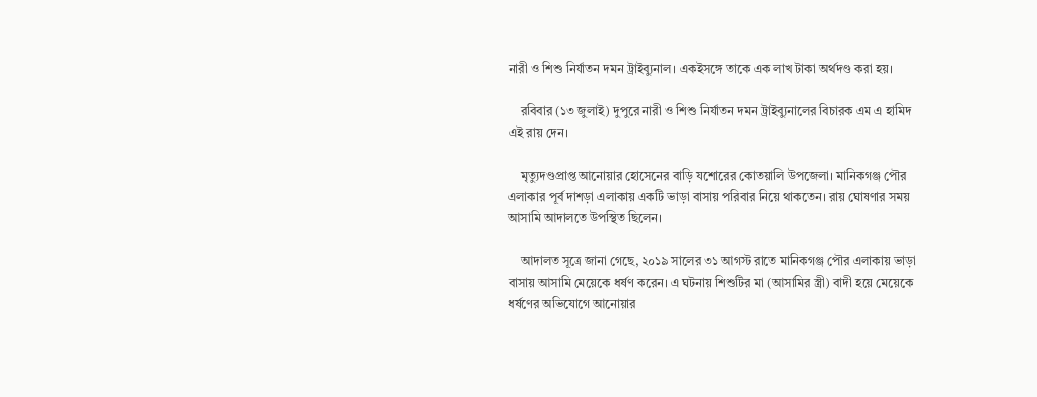নারী ও শিশু নির্যাতন দমন ট্রাইব্যুনাল। একইসঙ্গে তাকে এক লাখ টাকা অর্থদণ্ড করা হয়।

    রবিবার (১৩ জুলাই) দুপুরে নারী ও শিশু নির্যাতন দমন ট্রাইব্যুনালের বিচারক এম এ হামিদ এই রায় দেন।

    মৃত্যুদণ্ডপ্রাপ্ত আনোয়ার হোসেনের বাড়ি যশোরের কোতয়ালি উপজেলা। মানিকগঞ্জ পৌর এলাকার পূর্ব দাশড়া এলাকায় একটি ভাড়া বাসায় পরিবার নিয়ে থাকতেন। রায় ঘোষণার সময় আসামি আদালতে উপস্থিত ছিলেন।

    আদালত সূত্রে জানা গেছে, ২০১৯ সালের ৩১ আগস্ট রাতে মানিকগঞ্জ পৌর এলাকায় ভাড়া বাসায় আসামি মেয়েকে ধর্ষণ করেন। এ ঘটনায় শিশুটির মা (আসামির স্ত্রী) বাদী হয়ে মেয়েকে ধর্ষণের অভিযোগে আনোয়ার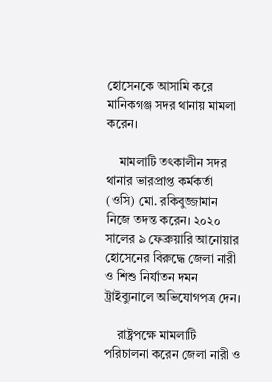হোসেনকে আসামি করে মানিকগঞ্জ সদর থানায় মামলা করেন।

    মামলাটি তৎকালীন সদর থানার ভারপ্রাপ্ত কর্মকর্তা (ওসি) মো. রকিবুজ্জামান নিজে তদন্ত করেন। ২০২০ সালের ৯ ফেব্রুয়ারি আনোয়ার হোসেনের বিরুদ্ধে জেলা নারী ও শিশু নির্যাতন দমন ট্রাইব্যুনালে অভিযোগপত্র দেন।

    রাষ্ট্রপক্ষে মামলাটি পরিচালনা করেন জেলা নারী ও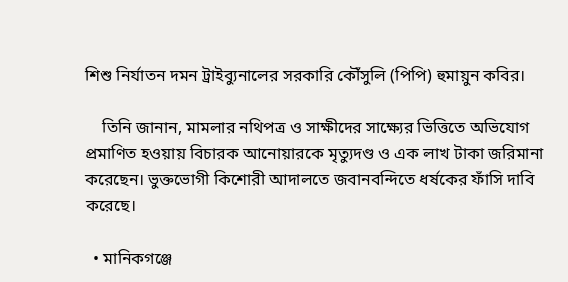শিশু নির্যাতন দমন ট্রাইব্যুনালের সরকারি কৌঁসুলি (পিপি) হুমায়ুন কবির।

    তিনি জানান, মামলার নথিপত্র ও সাক্ষীদের সাক্ষ্যের ভিত্তিতে অভিযোগ প্রমাণিত হওয়ায় বিচারক আনোয়ারকে মৃত্যুদণ্ড ও এক লাখ টাকা জরিমানা করেছেন। ভুক্তভোগী কিশোরী আদালতে জবানবন্দিতে ধর্ষকের ফাঁসি দাবি করেছে।

  • মানিকগঞ্জে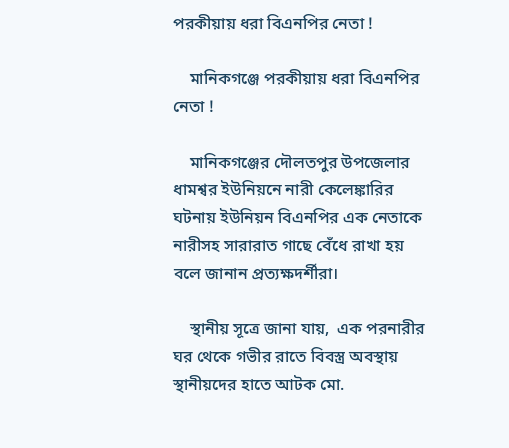পরকীয়ায় ধরা বিএনপির নেতা !

    মানিকগঞ্জে পরকীয়ায় ধরা বিএনপির নেতা !

    মানিকগঞ্জের দৌলতপুর উপজেলার ধামশ্বর ইউনিয়নে নারী কেলেঙ্কারির ঘটনায় ইউনিয়ন বিএনপির এক নেতাকে নারীসহ সারারাত গাছে বেঁধে রাখা হয় বলে জানান প্রত্যক্ষদর্শীরা।

    স্থানীয় সূত্রে জানা যায়,  এক পরনারীর ঘর থেকে গভীর রাতে বিবস্ত্র অবস্থায় স্থানীয়দের হাতে আটক মো.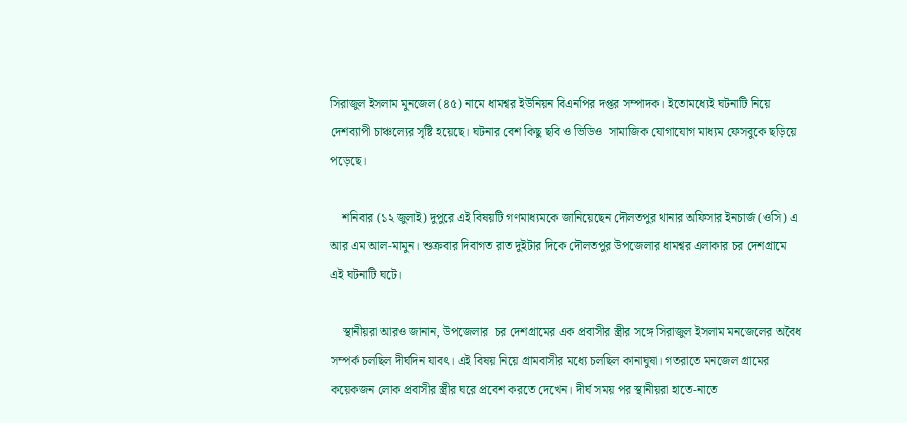সিরাজুল ইসলাম মুনজেল (৪৫) নামে ধামশ্বর ইউনিয়ন বিএনপির দপ্তর সম্পাদক। ইতোমধ্যেই ঘটনাটি নিয়ে দেশব্যাপী চাঞ্চল্যের সৃষ্টি হয়েছে। ঘটনার বেশ কিছু ছবি ও ভিডিও  সামাজিক যোগাযোগ মাধ্যম ফেসবুকে ছড়িয়ে পড়েছে।

    শনিবার (১২ জুলাই) দুপুরে এই বিষয়টি গণমাধ্যমকে জানিয়েছেন দৌলতপুর থানার অফিসার ইনচার্জ (ওসি) এ আর এম আল-মামুন। শুক্রবার দিবাগত রাত দুইটার দিকে দৌলতপুর উপজেলার ধামশ্বর এলাকার চর দেশগ্রামে এই ঘটনাটি ঘটে।

    স্থানীয়রা আরও জানান, উপজেলার  চর দেশগ্রামের এক প্রবাসীর স্ত্রীর সঙ্গে সিরাজুল ইসলাম মনজেলের অবৈধ সম্পর্ক চলছিল দীর্ঘদিন যাবৎ। এই বিষয় নিয়ে গ্রামবাসীর মধ্যে চলছিল কানাঘুষা। গতরাতে মনজেল গ্রামের কয়েকজন লোক প্রবাসীর স্ত্রীর ঘরে প্রবেশ করতে দেখেন। দীর্ঘ সময় পর স্থানীয়রা হাতে-নাতে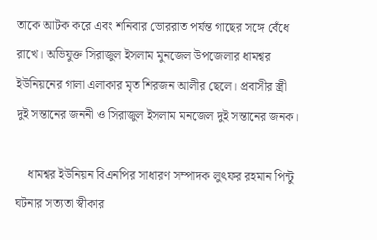তাকে আটক করে এবং শনিবার ভোররাত পর্যন্ত গাছের সঙ্গে বেঁধে রাখে। অভিযুক্ত সিরাজুল ইসলাম মুনজেল উপজেলার ধামশ্বর ইউনিয়নের গালা এলাকার মৃত শিরজন আলীর ছেলে। প্রবাসীর স্ত্রী দুই সন্তানের জননী ও সিরাজুল ইসলাম মনজেল দুই সন্তানের জনক।

    ধামশ্বর ইউনিয়ন বিএনপির সাধারণ সম্পাদক লুৎফর রহমান পিন্টু ঘটনার সত্যতা স্বীকার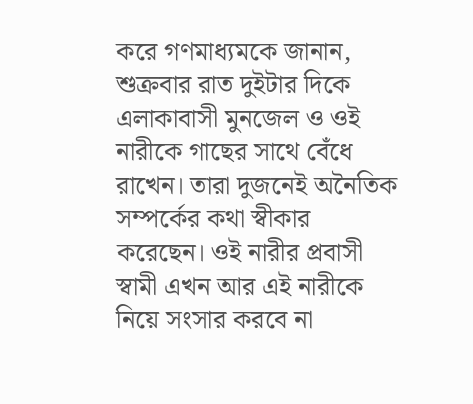করে গণমাধ্যমকে জানান, শুক্রবার রাত দুইটার দিকে এলাকাবাসী মুনজেল ও ওই নারীকে গাছের সাথে বেঁধে রাখেন। তারা দুজনেই অনৈতিক সম্পর্কের কথা স্বীকার করেছেন। ওই নারীর প্রবাসী স্বামী এখন আর এই নারীকে নিয়ে সংসার করবে না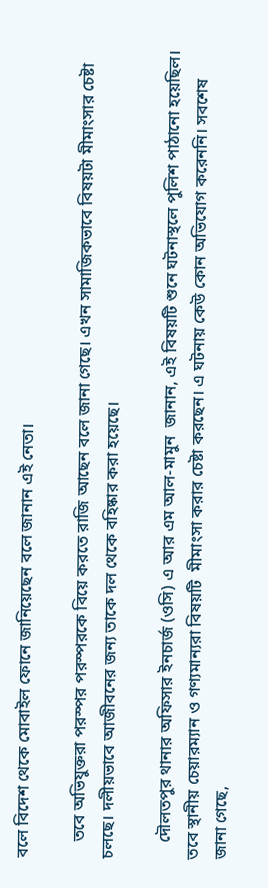বলে বিদেশ থেকে মোবাইল ফোনে জানিয়েছেন বলে জানান এই নেতা।

    তবে অভিযুক্তরা পরস্পর পরস্পরকে বিয়ে করতে রাজি আছেন বলে জানা গেছে। এখন সামাজিকভাবে বিষয়টা মীমাংসার চেষ্টা চলছে। দলীয়ভাবে আজীবনের জন্য তাকে দল থেকে বহিষ্কার করা হয়েছে।

    দৌলতপুর থানার অফিসার ইনচার্জ (ওসি) এ আর এম আল-মামুন  জানান, এই বিষয়টি শুনে ঘটনাস্থলে পুলিশ পাঠানো হয়েছিল। তবে স্থানীয় চেয়ারম্যান ও গণ্যমান্যরা বিষয়টি  মীমাংসা করার চেষ্টা করছেন। এ ঘটনায় কেউ কোন অভিযোগ করেননি। সবশেষ জানা গেছে,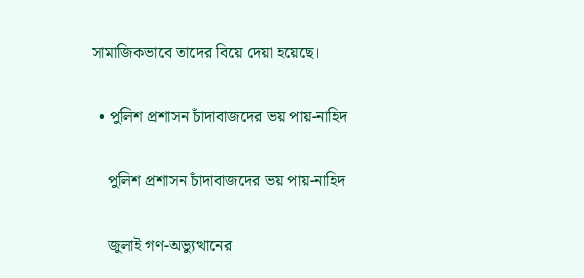সামাজিকভাবে তাদের বিয়ে দেয়া হয়েছে।

  • পুলিশ প্রশাসন চাঁদাবাজদের ভয় পায়-নাহিদ

    পুলিশ প্রশাসন চাঁদাবাজদের ভয় পায়-নাহিদ

    জুলাই গণ-অভ্যুত্থানের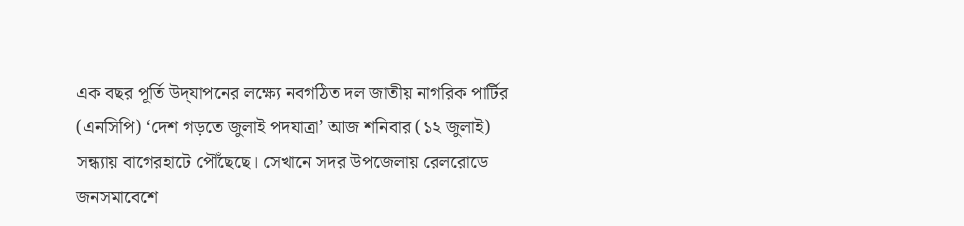এক বছর পূর্তি উদ্‌যাপনের লক্ষ্যে নবগঠিত দল জাতীয় নাগরিক পার্টির (এনসিপি) ‘দেশ গড়তে জুলাই পদযাত্রা’ আজ শনিবার (১২ জুলাই) সন্ধ্যায় বাগেরহাটে পৌঁছেছে। সেখানে সদর উপজেলায় রেলরোডে জনসমাবেশে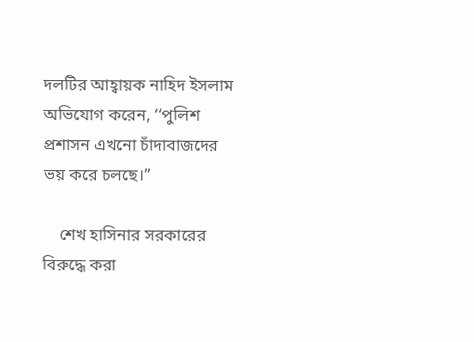দলটির আহ্বায়ক নাহিদ ইসলাম অভিযোগ করেন, ‘‘পুলিশ প্রশাসন এখনো চাঁদাবাজদের ভয় করে চলছে।’’

    শেখ হাসিনার সরকারের বিরুদ্ধে করা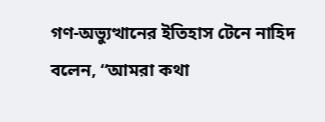গণ-অভ‍্যুত্থানের ইতিহাস টেনে নাহিদ বলেন, ‘‘আমরা কথা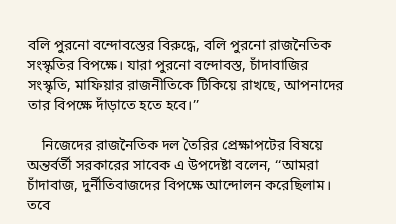বলি পুরনো বন্দোবস্তের বিরুদ্ধে, বলি পুরনো রাজনৈতিক সংস্কৃতির বিপক্ষে। যারা পুরনো বন্দোবস্ত, চাঁদাবাজির সংস্কৃতি, মাফিয়ার রাজনীতিকে টিকিয়ে রাখছে, আপনাদের তার বিপক্ষে দাঁড়াতে হতে হবে।’’

    নিজেদের রাজনৈতিক দল তৈরির প্রেক্ষাপটের বিষয়ে অন্তর্বর্তী সরকারের সাবেক এ উপদেষ্টা বলেন, ‘‘আমরা চাঁদাবাজ, দুর্নীতিবাজদের বিপক্ষে আন্দোলন করেছিলাম। তবে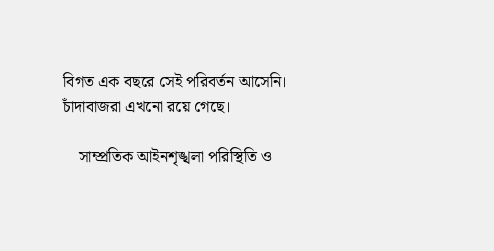বিগত এক বছরে সেই পরিবর্তন আসেনি। চাঁদাবাজরা এখনো রয়ে গেছে।

    সাম্প্রতিক আইনশৃঙ্খলা পরিস্থিতি ও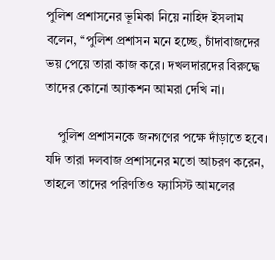পুলিশ প্রশাসনের ভূমিকা নিয়ে নাহিদ ইসলাম বলেন, ‘‘পুলিশ প্রশাসন মনে হচ্ছে, চাঁদাবাজদের ভয় পেয়ে তারা কাজ করে। দখলদারদের বিরুদ্ধে তাদের কোনো অ‍্যাকশন আমরা দেখি না।

    পুলিশ প্রশাসনকে জনগণের পক্ষে দাঁড়াতে হবে। যদি তারা দলবাজ প্রশাসনের মতো আচরণ করেন, তাহলে তাদের পরিণতিও ফ‍্যাসিস্ট আমলের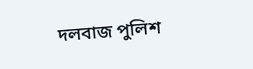দলবাজ পুলিশ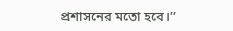প্রশাসনের মতো হবে।’’